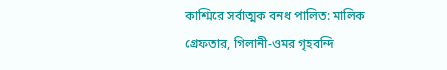কাশ্মিরে সর্বাত্মক বনধ পালিত: মালিক গ্রেফতার, গিলানী-ওমর গৃহবন্দি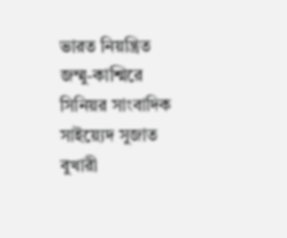ভারত নিয়ন্ত্রিত জম্মু-কাশ্মিরে সিনিয়র সাংবাদিক সাইয়্যেদ সুজাত বুখারী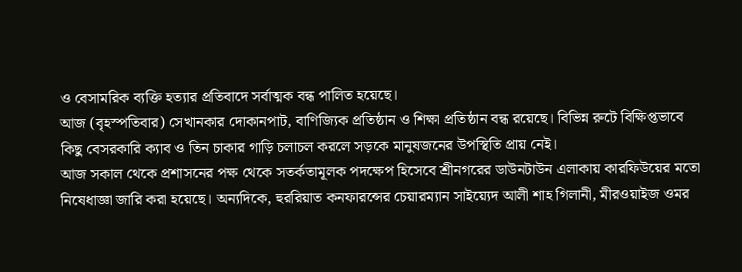ও বেসামরিক ব্যক্তি হত্যার প্রতিবাদে সর্বাত্মক বন্ধ পালিত হয়েছে।
আজ (বৃহস্পতিবার) সেখানকার দোকানপাট, বাণিজ্যিক প্রতিষ্ঠান ও শিক্ষা প্রতিষ্ঠান বন্ধ রয়েছে। বিভিন্ন রুটে বিক্ষিপ্তভাবে কিছু বেসরকারি ক্যাব ও তিন চাকার গাড়ি চলাচল করলে সড়কে মানুষজনের উপস্থিতি প্রায় নেই।
আজ সকাল থেকে প্রশাসনের পক্ষ থেকে সতর্কতামূলক পদক্ষেপ হিসেবে শ্রীনগরের ডাউনটাউন এলাকায় কারফিউয়ের মতো নিষেধাজ্ঞা জারি করা হয়েছে। অন্যদিকে, হুররিয়াত কনফারন্সের চেয়ারম্যান সাইয়্যেদ আলী শাহ গিলানী, মীরওয়াইজ ওমর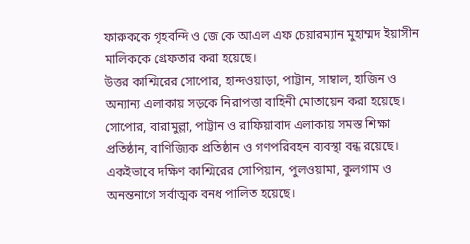ফারুককে গৃহবন্দি ও জে কে আএল এফ চেয়ারম্যান মুহাম্মদ ইয়াসীন মালিককে গ্রেফতার করা হয়েছে।
উত্তর কাশ্মিরের সোপোর, হান্দওয়াড়া, পাট্টান, সাম্বাল, হাজিন ও অন্যান্য এলাকায় সড়কে নিরাপত্তা বাহিনী মোতায়েন করা হয়েছে।
সোপোর, বারামুল্লা, পাট্টান ও রাফিয়াবাদ এলাকায় সমস্ত শিক্ষা প্রতিষ্ঠান, বাণিজ্যিক প্রতিষ্ঠান ও গণপরিবহন ব্যবস্থা বন্ধ রয়েছে।
একইভাবে দক্ষিণ কাশ্মিরের সোপিয়ান, পুলওয়ামা, কুলগাম ও অনন্তনাগে সর্বাত্মক বনধ পালিত হয়েছে।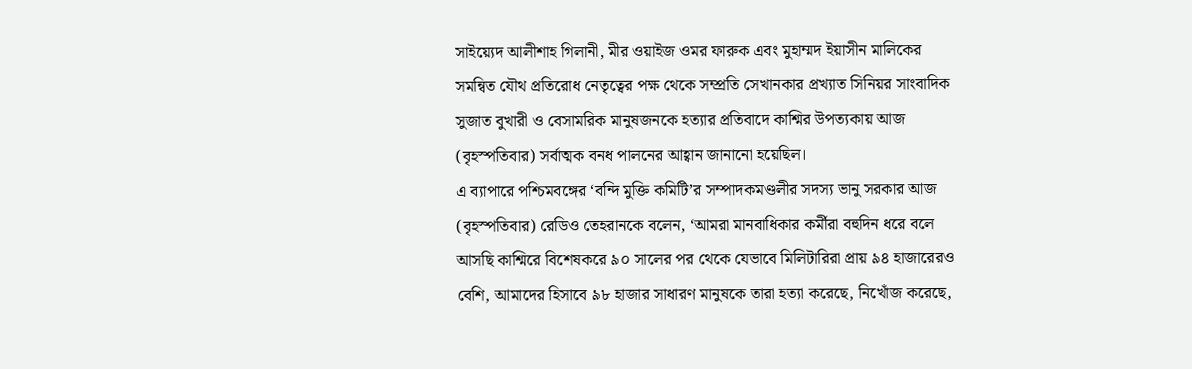সাইয়্যেদ আলীশাহ গিলানী, মীর ওয়াইজ ওমর ফারুক এবং মুহাম্মদ ইয়াসীন মালিকের সমন্বিত যৌথ প্রতিরোধ নেতৃত্বের পক্ষ থেকে সম্প্রতি সেখানকার প্রখ্যাত সিনিয়র সাংবাদিক সুজাত বুখারী ও বেসামরিক মানুষজনকে হত্যার প্রতিবাদে কাশ্মির উপত্যকায় আজ (বৃহস্পতিবার) সর্বাত্মক বনধ পালনের আহ্বান জানানো হয়েছিল।
এ ব্যাপারে পশ্চিমবঙ্গের ‘বন্দি মুক্তি কমিটি’র সম্পাদকমণ্ডলীর সদস্য ভানু সরকার আজ (বৃহস্পতিবার) রেডিও তেহরানকে বলেন, ‘আমরা মানবাধিকার কর্মীরা বহুদিন ধরে বলে আসছি কাশ্মিরে বিশেষকরে ৯০ সালের পর থেকে যেভাবে মিলিটারিরা প্রায় ৯৪ হাজারেরও বেশি, আমাদের হিসাবে ৯৮ হাজার সাধারণ মানুষকে তারা হত্যা করেছে, নিখোঁজ করেছে,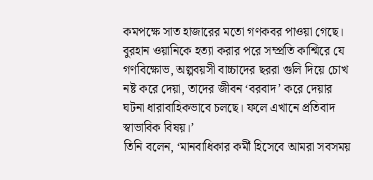কমপক্ষে সাত হাজারের মতো গণকবর পাওয়া গেছে। বুরহান ওয়ানিকে হত্যা করার পরে সম্প্রতি কাশ্মিরে যে গণবিক্ষোভ, অল্পবয়সী বাচ্চাদের ছররা গুলি দিয়ে চোখ নষ্ট করে দেয়া, তাদের জীবন ‘বরবাদ’ করে দেয়ার ঘটনা ধারাবাহিকভাবে চলছে। ফলে এখানে প্রতিবাদ স্বাভাবিক বিষয়।’
তিনি বলেন, ‘মানবাধিকার কর্মী হিসেবে আমরা সবসময়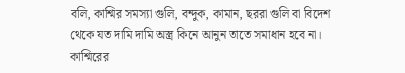বলি, কাশ্মির সমস্যা গুলি, বন্দুক, কামান, ছররা গুলি বা বিদেশ থেকে যত দামি দামি অস্ত্র কিনে আনুন তাতে সমাধান হবে না। কাশ্মিরের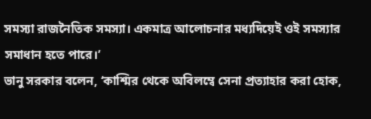সমস্যা রাজনৈতিক সমস্যা। একমাত্র আলোচনার মধ্যদিয়েই ওই সমস্যার সমাধান হতে পারে।’
ভানু সরকার বলেন, ‘কাশ্মির থেকে অবিলম্বে সেনা প্রত্যাহার করা হোক,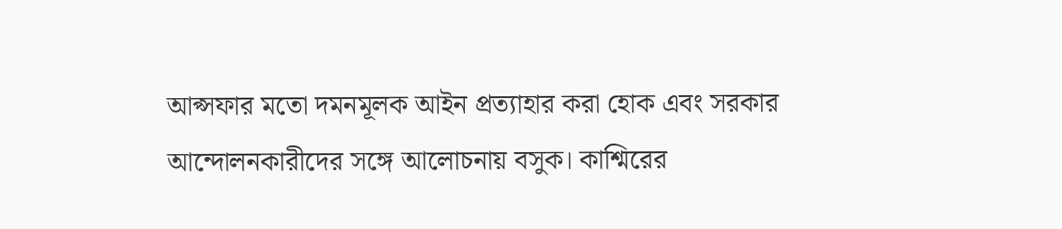আপ্সফার মতো দমনমূলক আইন প্রত্যাহার করা হোক এবং সরকার আন্দোলনকারীদের সঙ্গে আলোচনায় বসুক। কাশ্মিরের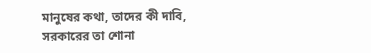মানুষের কথা, তাদের কী দাবি, সরকারের তা শোনা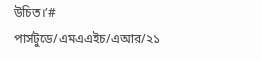উচিত।’#
পার্সটুডে/এমএএইচ/এআর/২১